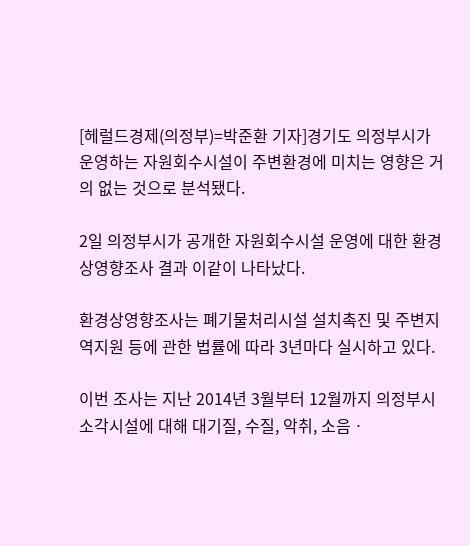[헤럴드경제(의정부)=박준환 기자]경기도 의정부시가 운영하는 자원회수시설이 주변환경에 미치는 영향은 거의 없는 것으로 분석됐다.

2일 의정부시가 공개한 자원회수시설 운영에 대한 환경상영향조사 결과 이같이 나타났다.

환경상영향조사는 폐기물처리시설 설치촉진 및 주변지역지원 등에 관한 법률에 따라 3년마다 실시하고 있다.

이번 조사는 지난 2014년 3월부터 12월까지 의정부시 소각시설에 대해 대기질, 수질, 악취, 소음ㆍ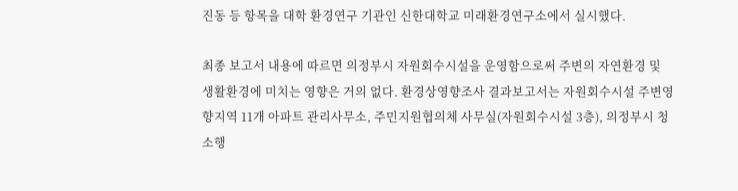진동 등 항목을 대학 환경연구 기관인 신한대학교 미래환경연구소에서 실시했다.

최종 보고서 내용에 따르면 의정부시 자원회수시설을 운영함으로써 주변의 자연환경 및 생활환경에 미치는 영향은 거의 없다. 환경상영향조사 결과보고서는 자원회수시설 주변영향지역 11개 아파트 관리사무소, 주민지원협의체 사무실(자원회수시설 3층), 의정부시 청소행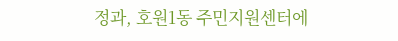정과, 호원1동 주민지원센터에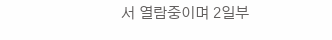서 열람중이며 2일부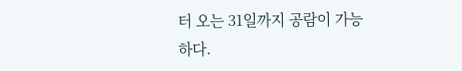터 오는 31일까지 공람이 가능하다.